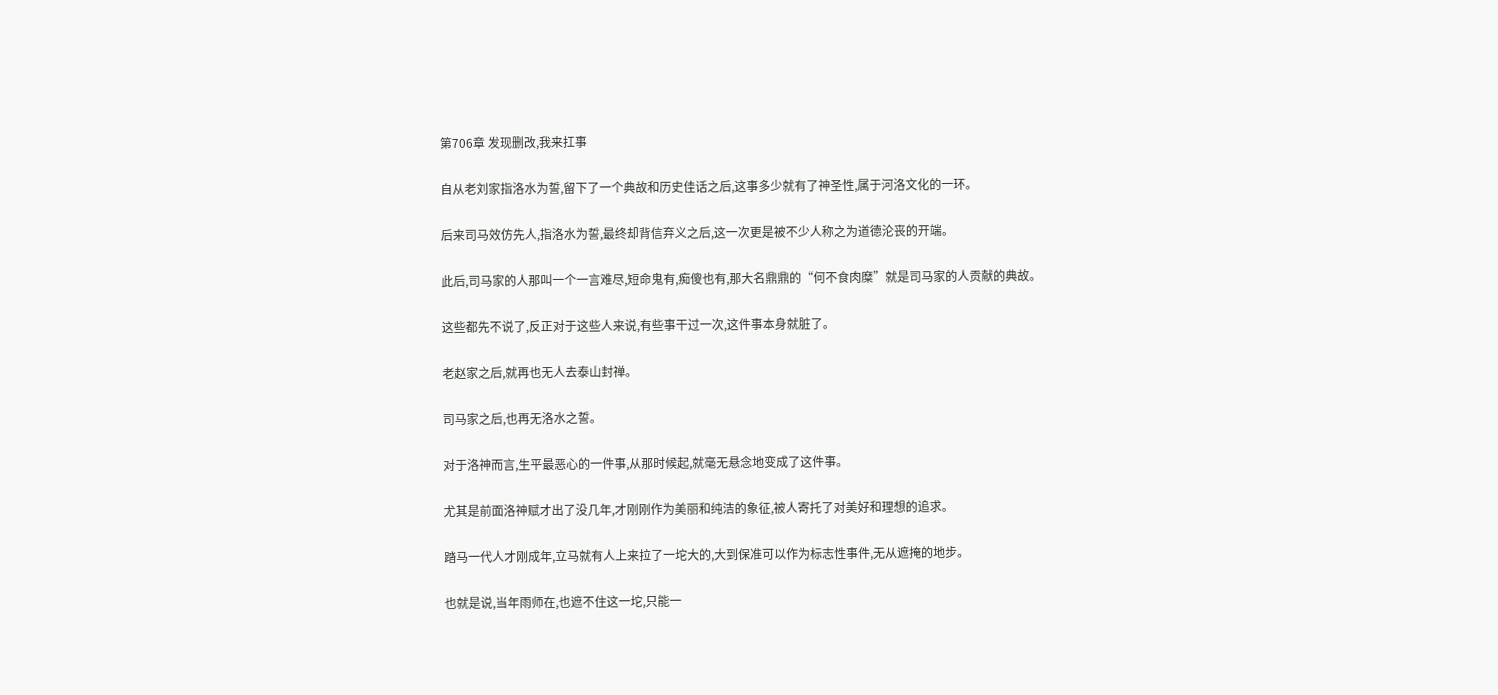第706章 发现删改,我来扛事

自从老刘家指洛水为誓,留下了一个典故和历史佳话之后,这事多少就有了神圣性,属于河洛文化的一环。

后来司马效仿先人,指洛水为誓,最终却背信弃义之后,这一次更是被不少人称之为道德沦丧的开端。

此后,司马家的人那叫一个一言难尽,短命鬼有,痴傻也有,那大名鼎鼎的“何不食肉糜”就是司马家的人贡献的典故。

这些都先不说了,反正对于这些人来说,有些事干过一次,这件事本身就脏了。

老赵家之后,就再也无人去泰山封禅。

司马家之后,也再无洛水之誓。

对于洛神而言,生平最恶心的一件事,从那时候起,就毫无悬念地变成了这件事。

尤其是前面洛神赋才出了没几年,才刚刚作为美丽和纯洁的象征,被人寄托了对美好和理想的追求。

踏马一代人才刚成年,立马就有人上来拉了一坨大的,大到保准可以作为标志性事件,无从遮掩的地步。

也就是说,当年雨师在,也遮不住这一坨,只能一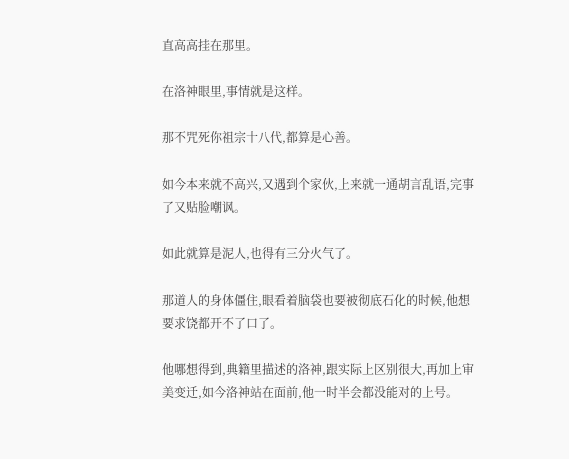直高高挂在那里。

在洛神眼里,事情就是这样。

那不咒死你祖宗十八代,都算是心善。

如今本来就不高兴,又遇到个家伙,上来就一通胡言乱语,完事了又贴脸嘲讽。

如此就算是泥人,也得有三分火气了。

那道人的身体僵住,眼看着脑袋也要被彻底石化的时候,他想要求饶都开不了口了。

他哪想得到,典籍里描述的洛神,跟实际上区别很大,再加上审美变迁,如今洛神站在面前,他一时半会都没能对的上号。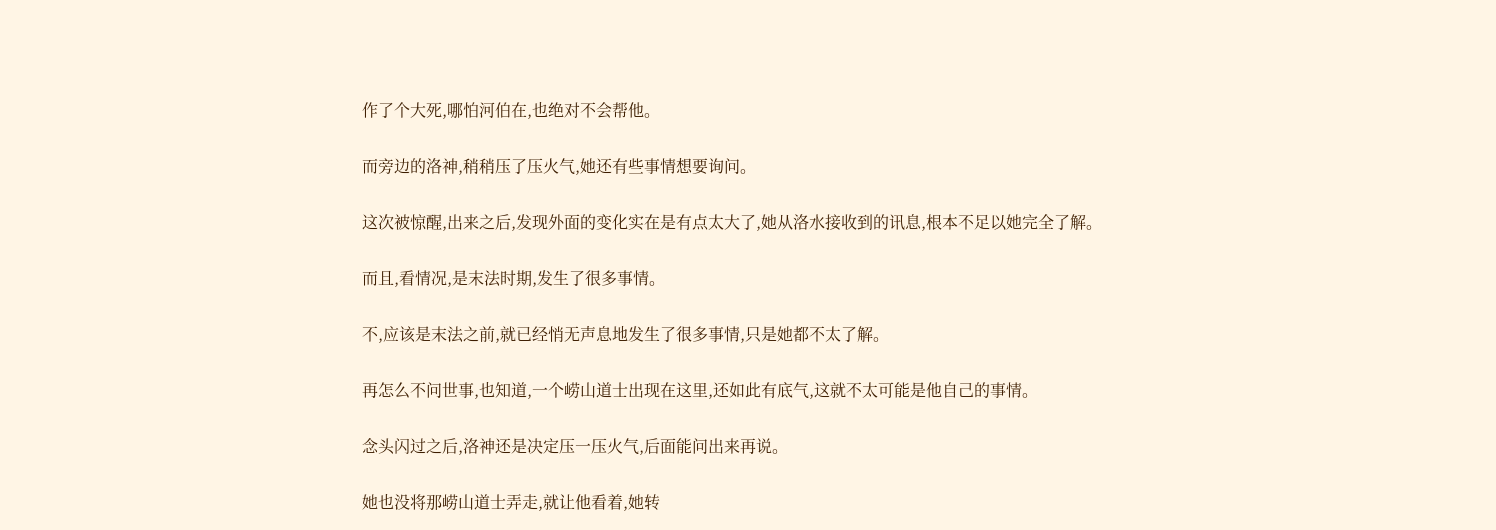作了个大死,哪怕河伯在,也绝对不会帮他。

而旁边的洛神,稍稍压了压火气,她还有些事情想要询问。

这次被惊醒,出来之后,发现外面的变化实在是有点太大了,她从洛水接收到的讯息,根本不足以她完全了解。

而且,看情况,是末法时期,发生了很多事情。

不,应该是末法之前,就已经悄无声息地发生了很多事情,只是她都不太了解。

再怎么不问世事,也知道,一个崂山道士出现在这里,还如此有底气,这就不太可能是他自己的事情。

念头闪过之后,洛神还是决定压一压火气,后面能问出来再说。

她也没将那崂山道士弄走,就让他看着,她转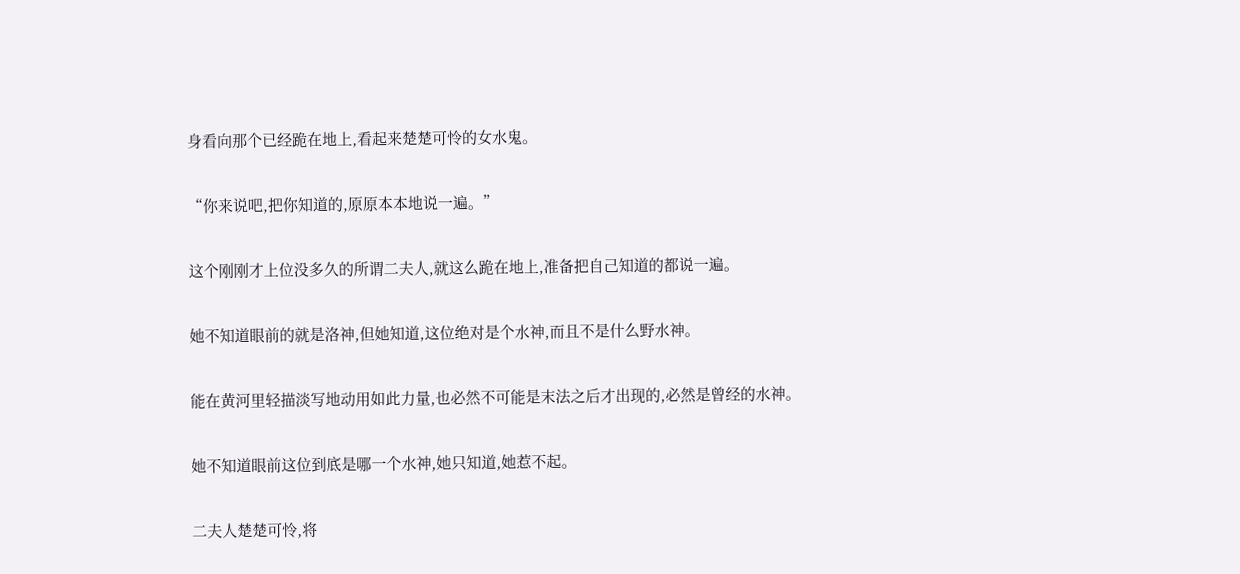身看向那个已经跪在地上,看起来楚楚可怜的女水鬼。

“你来说吧,把你知道的,原原本本地说一遍。”

这个刚刚才上位没多久的所谓二夫人,就这么跪在地上,准备把自己知道的都说一遍。

她不知道眼前的就是洛神,但她知道,这位绝对是个水神,而且不是什么野水神。

能在黄河里轻描淡写地动用如此力量,也必然不可能是末法之后才出现的,必然是曾经的水神。

她不知道眼前这位到底是哪一个水神,她只知道,她惹不起。

二夫人楚楚可怜,将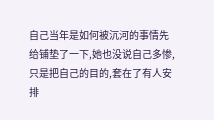自己当年是如何被沉河的事情先给铺垫了一下,她也没说自己多惨,只是把自己的目的,套在了有人安排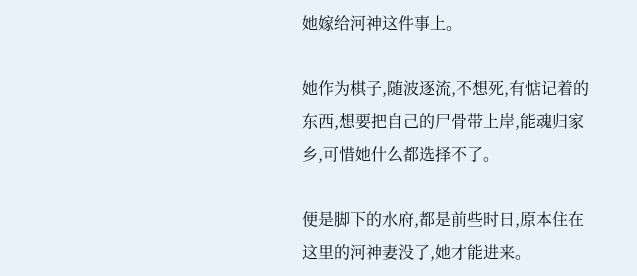她嫁给河神这件事上。

她作为棋子,随波逐流,不想死,有惦记着的东西,想要把自己的尸骨带上岸,能魂归家乡,可惜她什么都选择不了。

便是脚下的水府,都是前些时日,原本住在这里的河神妻没了,她才能进来。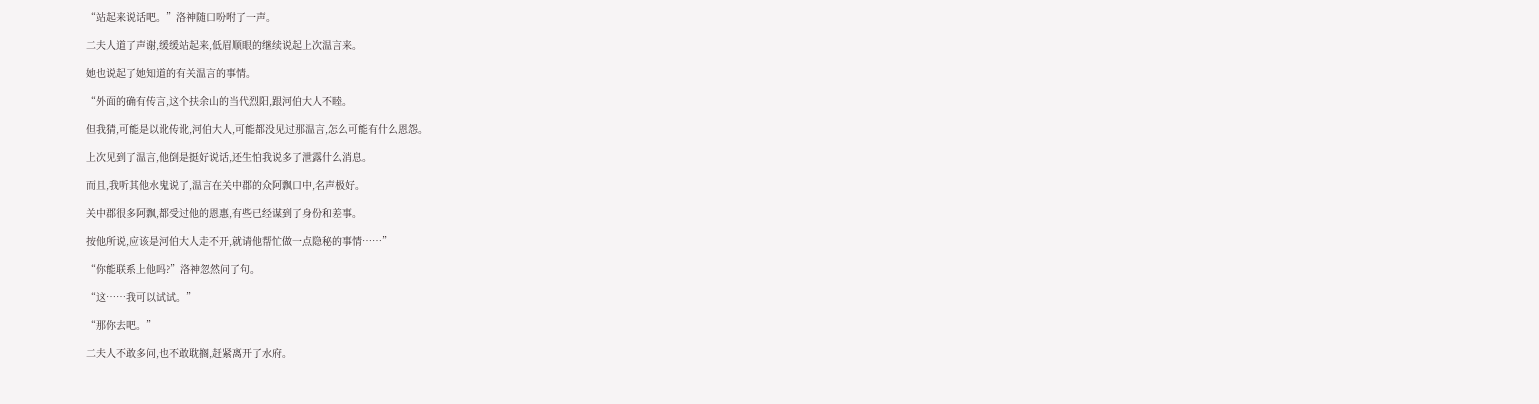“站起来说话吧。”洛神随口吩咐了一声。

二夫人道了声谢,缓缓站起来,低眉顺眼的继续说起上次温言来。

她也说起了她知道的有关温言的事情。

“外面的确有传言,这个扶余山的当代烈阳,跟河伯大人不睦。

但我猜,可能是以讹传讹,河伯大人,可能都没见过那温言,怎么可能有什么恩怨。

上次见到了温言,他倒是挺好说话,还生怕我说多了泄露什么消息。

而且,我听其他水鬼说了,温言在关中郡的众阿飘口中,名声极好。

关中郡很多阿飘,都受过他的恩惠,有些已经谋到了身份和差事。

按他所说,应该是河伯大人走不开,就请他帮忙做一点隐秘的事情……”

“你能联系上他吗?”洛神忽然问了句。

“这……我可以试试。”

“那你去吧。”

二夫人不敢多问,也不敢耽搁,赶紧离开了水府。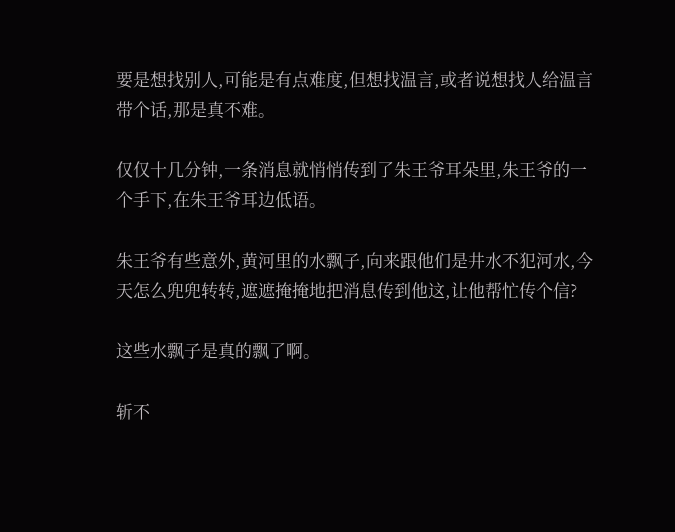要是想找别人,可能是有点难度,但想找温言,或者说想找人给温言带个话,那是真不难。

仅仅十几分钟,一条消息就悄悄传到了朱王爷耳朵里,朱王爷的一个手下,在朱王爷耳边低语。

朱王爷有些意外,黄河里的水飘子,向来跟他们是井水不犯河水,今天怎么兜兜转转,遮遮掩掩地把消息传到他这,让他帮忙传个信?

这些水飘子是真的飘了啊。

斩不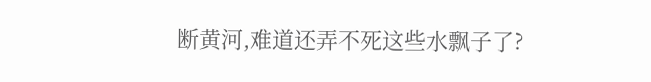断黄河,难道还弄不死这些水飘子了?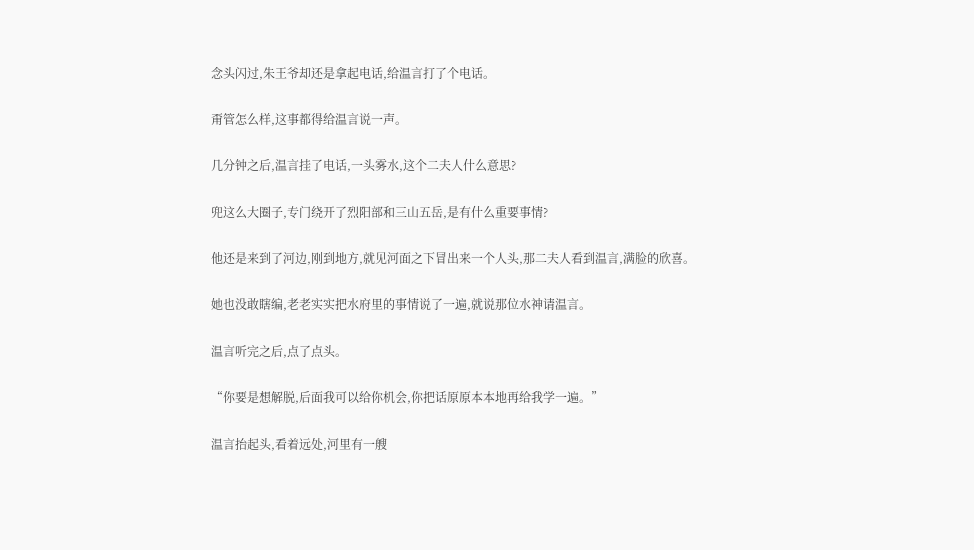念头闪过,朱王爷却还是拿起电话,给温言打了个电话。

甭管怎么样,这事都得给温言说一声。

几分钟之后,温言挂了电话,一头雾水,这个二夫人什么意思?

兜这么大圈子,专门绕开了烈阳部和三山五岳,是有什么重要事情?

他还是来到了河边,刚到地方,就见河面之下冒出来一个人头,那二夫人看到温言,满脸的欣喜。

她也没敢瞎编,老老实实把水府里的事情说了一遍,就说那位水神请温言。

温言听完之后,点了点头。

“你要是想解脱,后面我可以给你机会,你把话原原本本地再给我学一遍。”

温言抬起头,看着远处,河里有一艘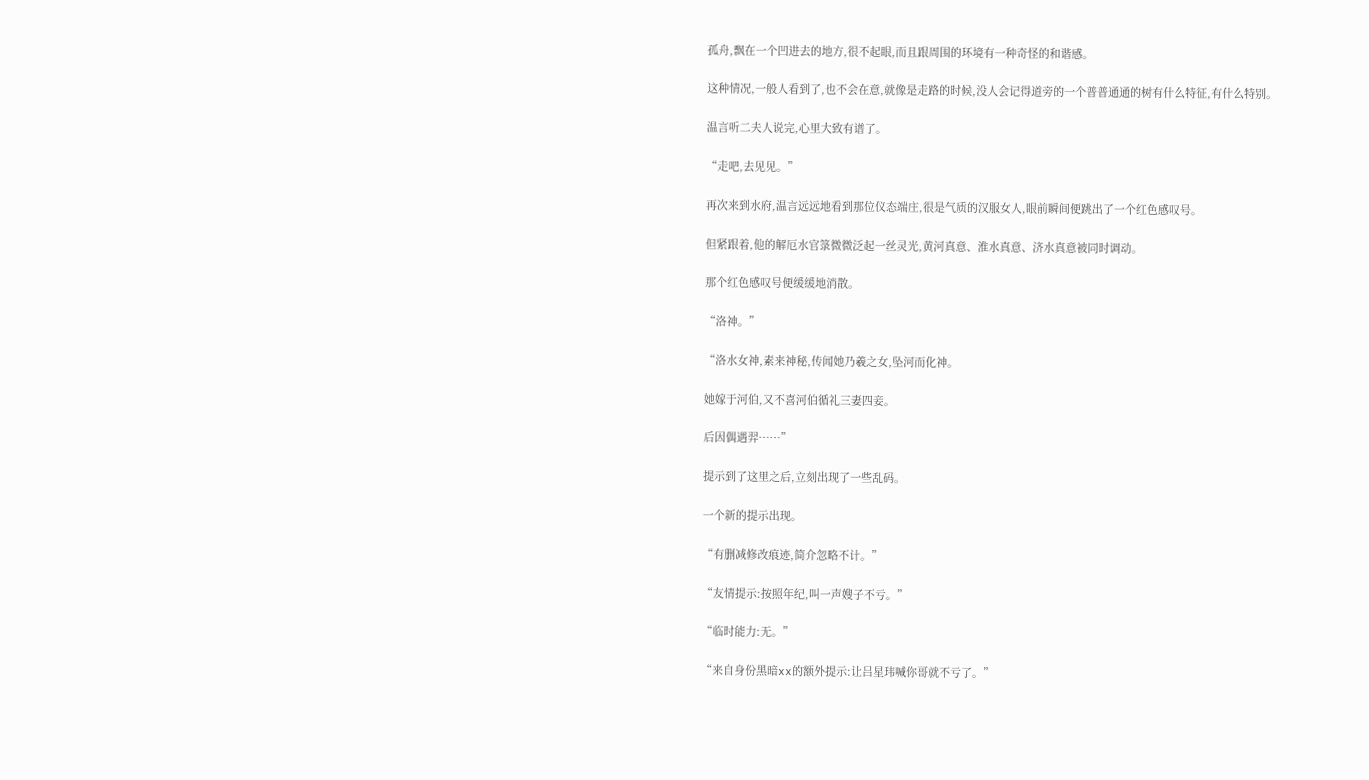孤舟,飘在一个凹进去的地方,很不起眼,而且跟周围的环境有一种奇怪的和谐感。

这种情况,一般人看到了,也不会在意,就像是走路的时候,没人会记得道旁的一个普普通通的树有什么特征,有什么特别。

温言听二夫人说完,心里大致有谱了。

“走吧,去见见。”

再次来到水府,温言远远地看到那位仪态端庄,很是气质的汉服女人,眼前瞬间便跳出了一个红色感叹号。

但紧跟着,他的解厄水官箓微微泛起一丝灵光,黄河真意、淮水真意、济水真意被同时调动。

那个红色感叹号便缓缓地消散。

“洛神。”

“洛水女神,素来神秘,传闻她乃羲之女,坠河而化神。

她嫁于河伯,又不喜河伯循礼三妻四妾。

后因偶遇羿……”

提示到了这里之后,立刻出现了一些乱码。

一个新的提示出现。

“有删减修改痕迹,简介忽略不计。”

“友情提示:按照年纪,叫一声嫂子不亏。”

“临时能力:无。”

“来自身份黑暗xx的额外提示:让吕星玮喊你哥就不亏了。”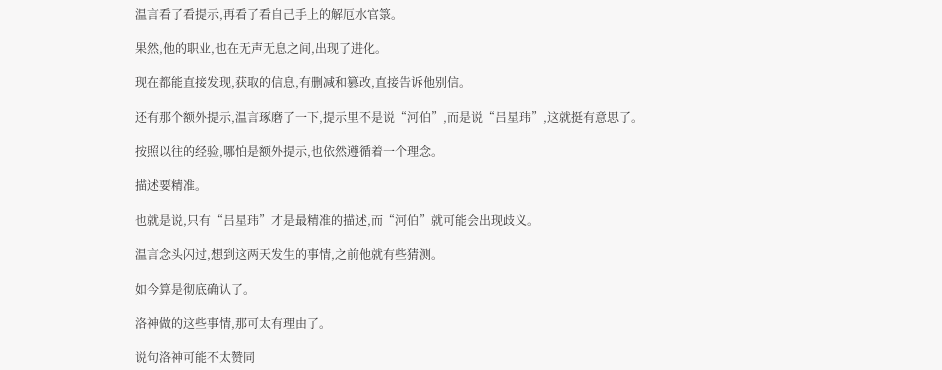温言看了看提示,再看了看自己手上的解厄水官箓。

果然,他的职业,也在无声无息之间,出现了进化。

现在都能直接发现,获取的信息,有删减和篡改,直接告诉他别信。

还有那个额外提示,温言琢磨了一下,提示里不是说“河伯”,而是说“吕星玮”,这就挺有意思了。

按照以往的经验,哪怕是额外提示,也依然遵循着一个理念。

描述要精准。

也就是说,只有“吕星玮”才是最精准的描述,而“河伯”就可能会出现歧义。

温言念头闪过,想到这两天发生的事情,之前他就有些猜测。

如今算是彻底确认了。

洛神做的这些事情,那可太有理由了。

说句洛神可能不太赞同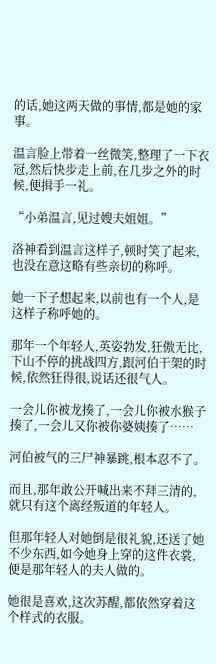的话,她这两天做的事情,都是她的家事。

温言脸上带着一丝微笑,整理了一下衣冠,然后快步走上前,在几步之外的时候,便揖手一礼。

“小弟温言,见过嫂夫姐姐。”

洛神看到温言这样子,顿时笑了起来,也没在意这略有些亲切的称呼。

她一下子想起来,以前也有一个人,是这样子称呼她的。

那年一个年轻人,英姿勃发,狂傲无比,下山不停的挑战四方,跟河伯干架的时候,依然狂得很,说话还很气人。

一会儿你被龙揍了,一会儿你被水猴子揍了,一会儿又你被你婆姨揍了……

河伯被气的三尸神暴跳,根本忍不了。

而且,那年敢公开喊出来不拜三清的,就只有这个离经叛道的年轻人。

但那年轻人对她倒是很礼貌,还送了她不少东西,如今她身上穿的这件衣裳,便是那年轻人的夫人做的。

她很是喜欢,这次苏醒,都依然穿着这个样式的衣服。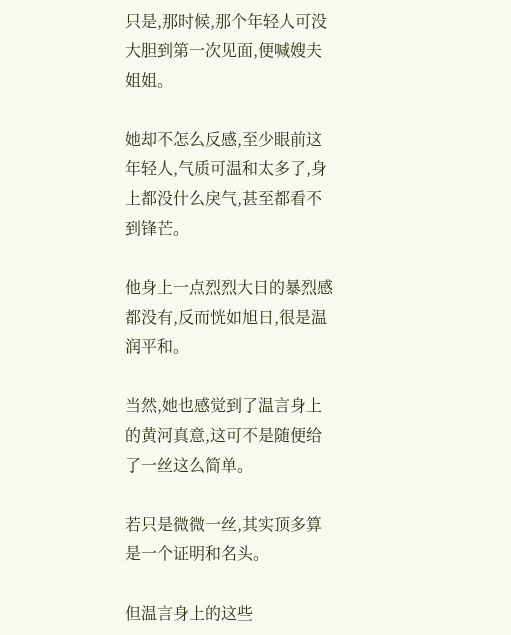只是,那时候,那个年轻人可没大胆到第一次见面,便喊嫂夫姐姐。

她却不怎么反感,至少眼前这年轻人,气质可温和太多了,身上都没什么戾气,甚至都看不到锋芒。

他身上一点烈烈大日的暴烈感都没有,反而恍如旭日,很是温润平和。

当然,她也感觉到了温言身上的黄河真意,这可不是随便给了一丝这么简单。

若只是微微一丝,其实顶多算是一个证明和名头。

但温言身上的这些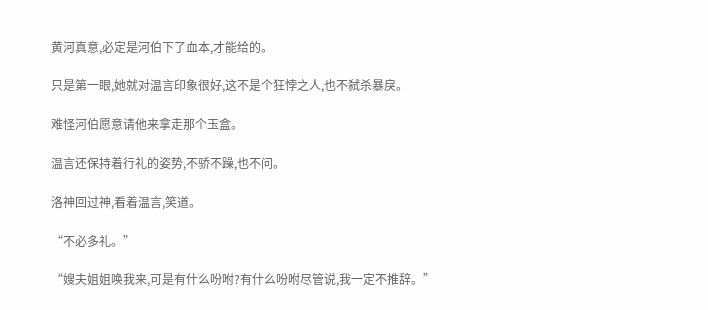黄河真意,必定是河伯下了血本,才能给的。

只是第一眼,她就对温言印象很好,这不是个狂悖之人,也不弑杀暴戾。

难怪河伯愿意请他来拿走那个玉盒。

温言还保持着行礼的姿势,不骄不躁,也不问。

洛神回过神,看着温言,笑道。

“不必多礼。”

“嫂夫姐姐唤我来,可是有什么吩咐?有什么吩咐尽管说,我一定不推辞。”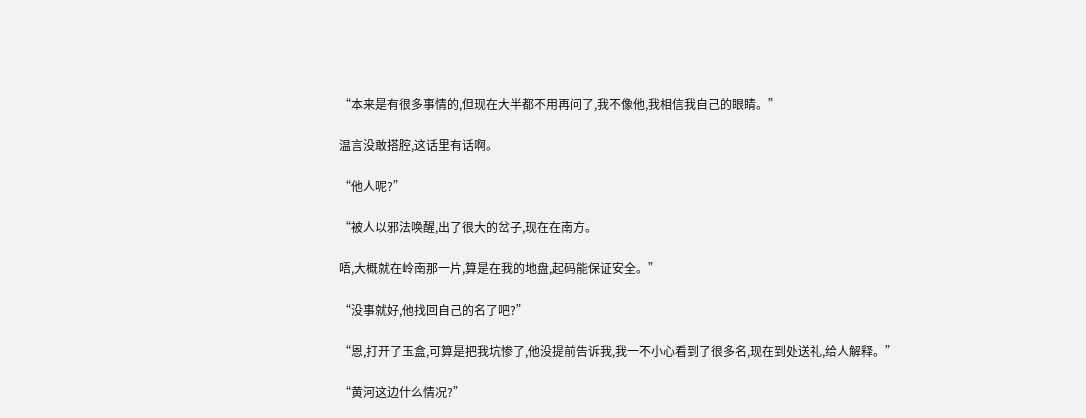“本来是有很多事情的,但现在大半都不用再问了,我不像他,我相信我自己的眼睛。”

温言没敢搭腔,这话里有话啊。

“他人呢?”

“被人以邪法唤醒,出了很大的岔子,现在在南方。

唔,大概就在岭南那一片,算是在我的地盘,起码能保证安全。”

“没事就好,他找回自己的名了吧?”

“恩,打开了玉盒,可算是把我坑惨了,他没提前告诉我,我一不小心看到了很多名,现在到处送礼,给人解释。”

“黄河这边什么情况?”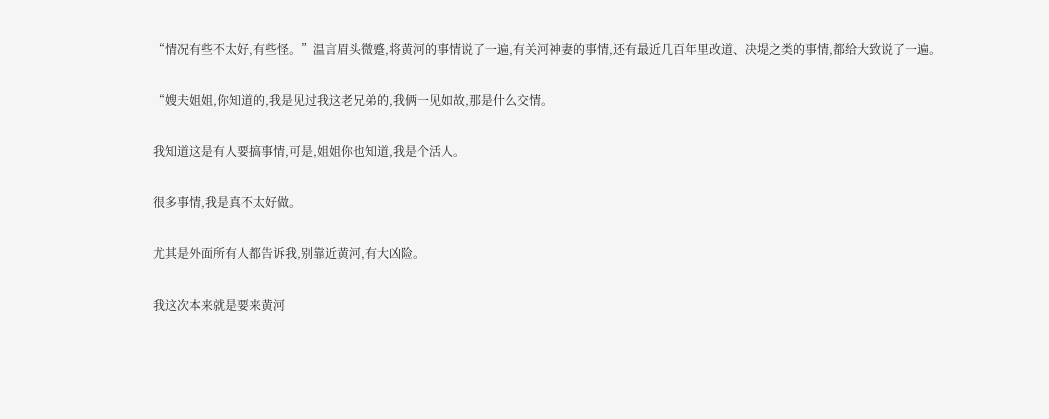“情况有些不太好,有些怪。”温言眉头微蹙,将黄河的事情说了一遍,有关河神妻的事情,还有最近几百年里改道、决堤之类的事情,都给大致说了一遍。

“嫂夫姐姐,你知道的,我是见过我这老兄弟的,我俩一见如故,那是什么交情。

我知道这是有人要搞事情,可是,姐姐你也知道,我是个活人。

很多事情,我是真不太好做。

尤其是外面所有人都告诉我,别靠近黄河,有大凶险。

我这次本来就是要来黄河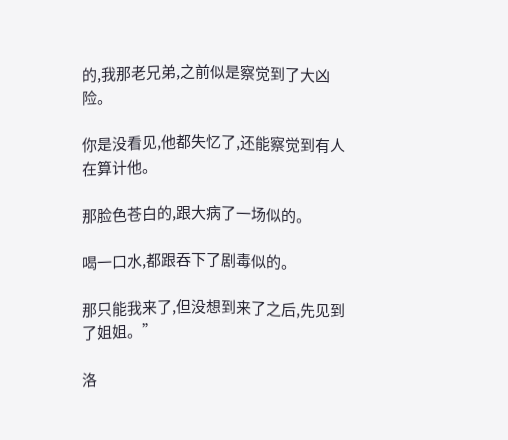的,我那老兄弟,之前似是察觉到了大凶险。

你是没看见,他都失忆了,还能察觉到有人在算计他。

那脸色苍白的,跟大病了一场似的。

喝一口水,都跟吞下了剧毒似的。

那只能我来了,但没想到来了之后,先见到了姐姐。”

洛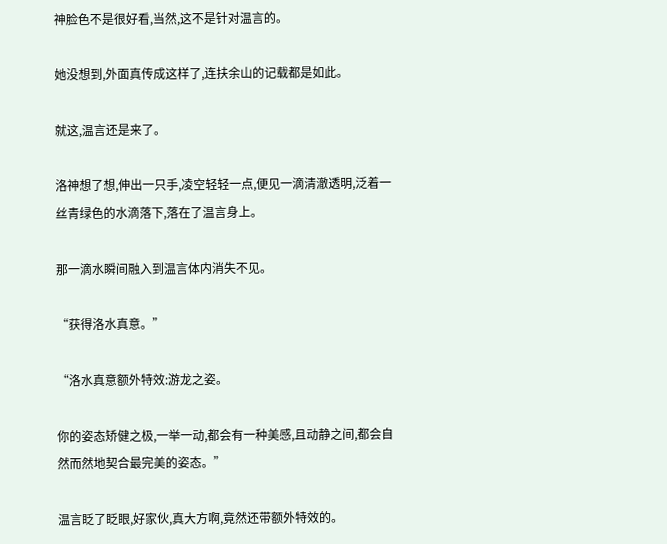神脸色不是很好看,当然,这不是针对温言的。

她没想到,外面真传成这样了,连扶余山的记载都是如此。

就这,温言还是来了。

洛神想了想,伸出一只手,凌空轻轻一点,便见一滴清澈透明,泛着一丝青绿色的水滴落下,落在了温言身上。

那一滴水瞬间融入到温言体内消失不见。

“获得洛水真意。”

“洛水真意额外特效:游龙之姿。

你的姿态矫健之极,一举一动,都会有一种美感,且动静之间,都会自然而然地契合最完美的姿态。”

温言眨了眨眼,好家伙,真大方啊,竟然还带额外特效的。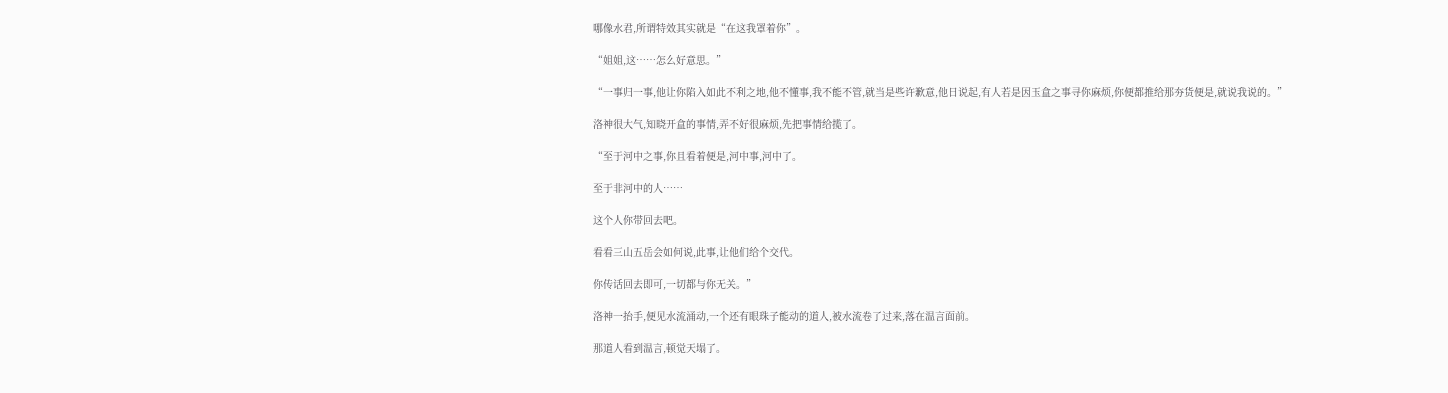哪像水君,所谓特效其实就是“在这我罩着你”。

“姐姐,这……怎么好意思。”

“一事归一事,他让你陷入如此不利之地,他不懂事,我不能不管,就当是些许歉意,他日说起,有人若是因玉盒之事寻你麻烦,你便都推给那夯货便是,就说我说的。”

洛神很大气,知晓开盒的事情,弄不好很麻烦,先把事情给揽了。

“至于河中之事,你且看着便是,河中事,河中了。

至于非河中的人……

这个人你带回去吧。

看看三山五岳会如何说,此事,让他们给个交代。

你传话回去即可,一切都与你无关。”

洛神一抬手,便见水流涌动,一个还有眼珠子能动的道人,被水流卷了过来,落在温言面前。

那道人看到温言,顿觉天塌了。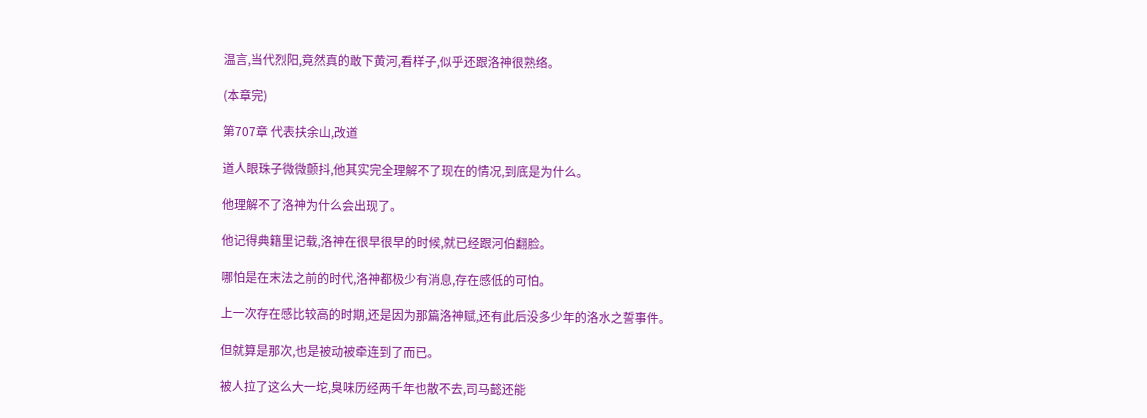温言,当代烈阳,竟然真的敢下黄河,看样子,似乎还跟洛神很熟络。

(本章完)

第707章 代表扶余山,改道

道人眼珠子微微颤抖,他其实完全理解不了现在的情况,到底是为什么。

他理解不了洛神为什么会出现了。

他记得典籍里记载,洛神在很早很早的时候,就已经跟河伯翻脸。

哪怕是在末法之前的时代,洛神都极少有消息,存在感低的可怕。

上一次存在感比较高的时期,还是因为那篇洛神赋,还有此后没多少年的洛水之誓事件。

但就算是那次,也是被动被牵连到了而已。

被人拉了这么大一坨,臭味历经两千年也散不去,司马懿还能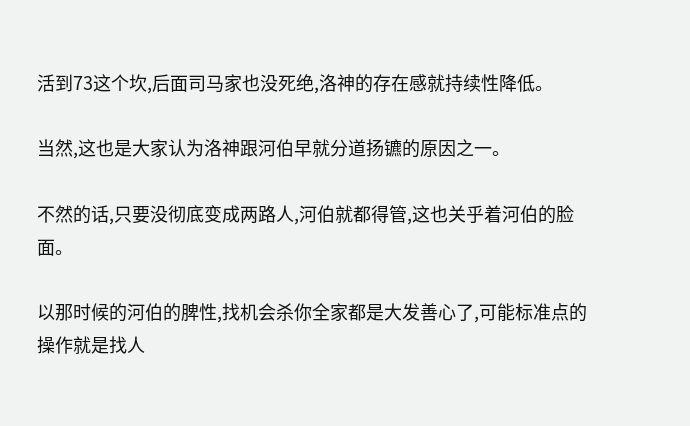活到73这个坎,后面司马家也没死绝,洛神的存在感就持续性降低。

当然,这也是大家认为洛神跟河伯早就分道扬镳的原因之一。

不然的话,只要没彻底变成两路人,河伯就都得管,这也关乎着河伯的脸面。

以那时候的河伯的脾性,找机会杀你全家都是大发善心了,可能标准点的操作就是找人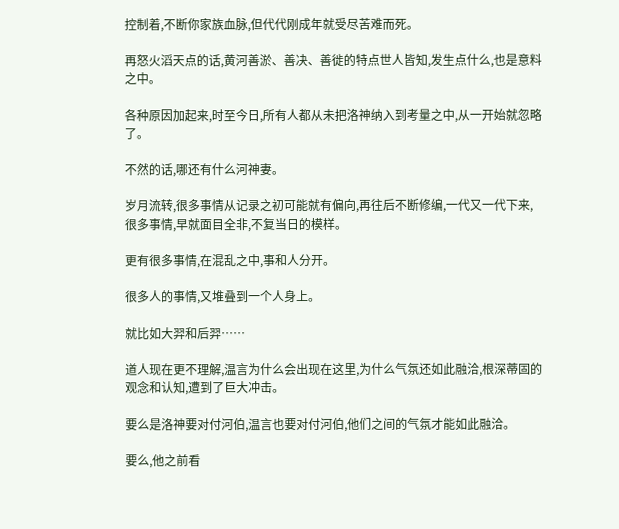控制着,不断你家族血脉,但代代刚成年就受尽苦难而死。

再怒火滔天点的话,黄河善淤、善决、善徙的特点世人皆知,发生点什么,也是意料之中。

各种原因加起来,时至今日,所有人都从未把洛神纳入到考量之中,从一开始就忽略了。

不然的话,哪还有什么河神妻。

岁月流转,很多事情从记录之初可能就有偏向,再往后不断修编,一代又一代下来,很多事情,早就面目全非,不复当日的模样。

更有很多事情,在混乱之中,事和人分开。

很多人的事情,又堆叠到一个人身上。

就比如大羿和后羿……

道人现在更不理解,温言为什么会出现在这里,为什么气氛还如此融洽,根深蒂固的观念和认知,遭到了巨大冲击。

要么是洛神要对付河伯,温言也要对付河伯,他们之间的气氛才能如此融洽。

要么,他之前看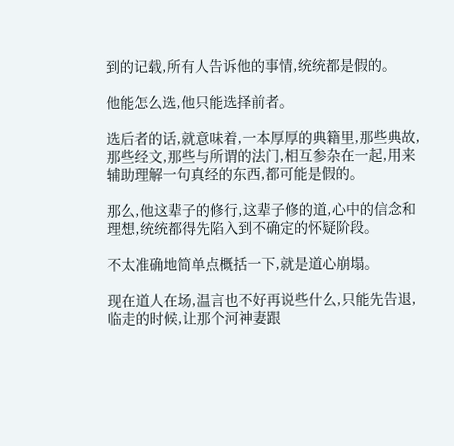到的记载,所有人告诉他的事情,统统都是假的。

他能怎么选,他只能选择前者。

选后者的话,就意味着,一本厚厚的典籍里,那些典故,那些经文,那些与所谓的法门,相互参杂在一起,用来辅助理解一句真经的东西,都可能是假的。

那么,他这辈子的修行,这辈子修的道,心中的信念和理想,统统都得先陷入到不确定的怀疑阶段。

不太准确地简单点概括一下,就是道心崩塌。

现在道人在场,温言也不好再说些什么,只能先告退,临走的时候,让那个河神妻跟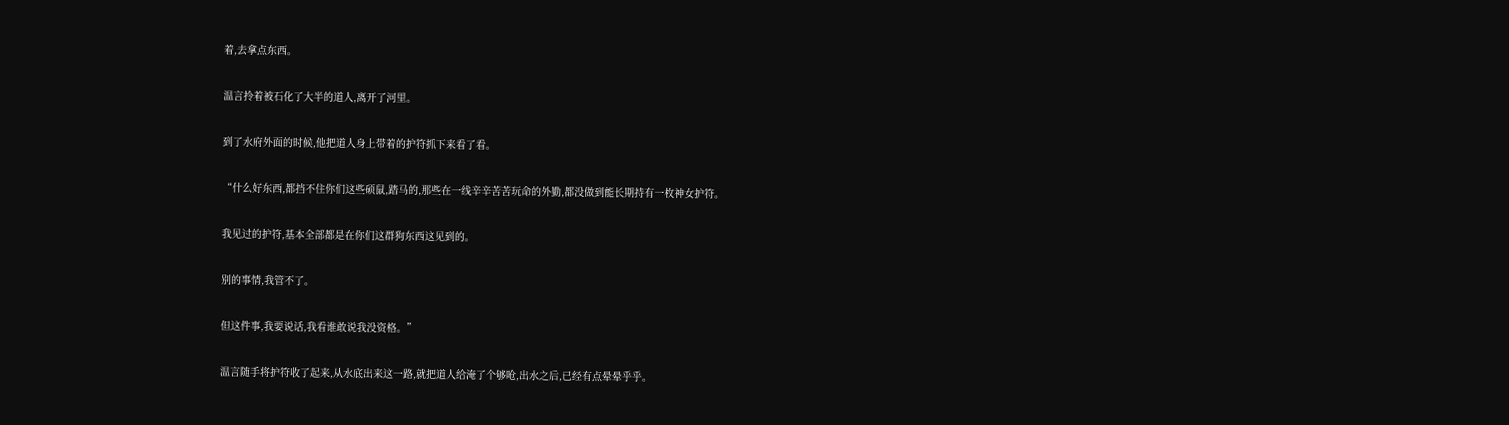着,去拿点东西。

温言拎着被石化了大半的道人,离开了河里。

到了水府外面的时候,他把道人身上带着的护符抓下来看了看。

“什么好东西,都挡不住你们这些硕鼠,踏马的,那些在一线辛辛苦苦玩命的外勤,都没做到能长期持有一枚神女护符。

我见过的护符,基本全部都是在你们这群狗东西这见到的。

别的事情,我管不了。

但这件事,我要说话,我看谁敢说我没资格。”

温言随手将护符收了起来,从水底出来这一路,就把道人给淹了个够呛,出水之后,已经有点晕晕乎乎。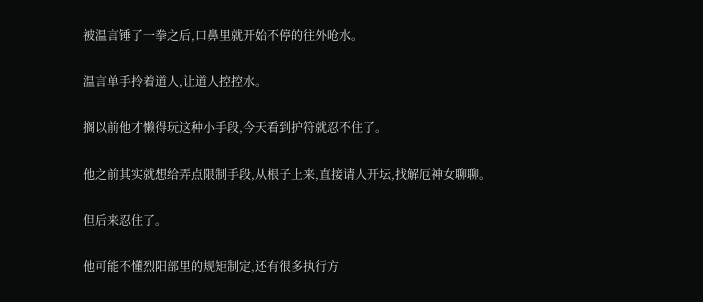被温言锤了一拳之后,口鼻里就开始不停的往外呛水。

温言单手拎着道人,让道人控控水。

搁以前他才懒得玩这种小手段,今天看到护符就忍不住了。

他之前其实就想给弄点限制手段,从根子上来,直接请人开坛,找解厄神女聊聊。

但后来忍住了。

他可能不懂烈阳部里的规矩制定,还有很多执行方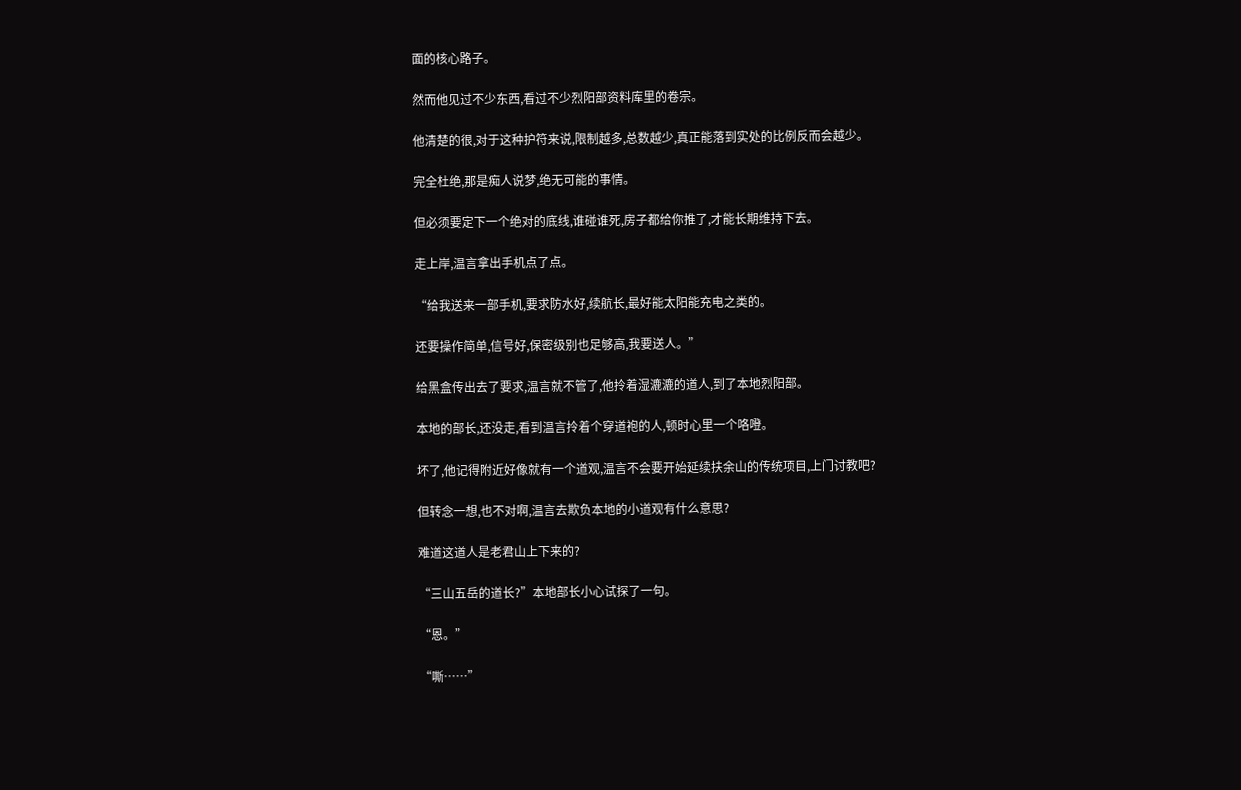面的核心路子。

然而他见过不少东西,看过不少烈阳部资料库里的卷宗。

他清楚的很,对于这种护符来说,限制越多,总数越少,真正能落到实处的比例反而会越少。

完全杜绝,那是痴人说梦,绝无可能的事情。

但必须要定下一个绝对的底线,谁碰谁死,房子都给你推了,才能长期维持下去。

走上岸,温言拿出手机点了点。

“给我送来一部手机,要求防水好,续航长,最好能太阳能充电之类的。

还要操作简单,信号好,保密级别也足够高,我要送人。”

给黑盒传出去了要求,温言就不管了,他拎着湿漉漉的道人,到了本地烈阳部。

本地的部长,还没走,看到温言拎着个穿道袍的人,顿时心里一个咯噔。

坏了,他记得附近好像就有一个道观,温言不会要开始延续扶余山的传统项目,上门讨教吧?

但转念一想,也不对啊,温言去欺负本地的小道观有什么意思?

难道这道人是老君山上下来的?

“三山五岳的道长?”本地部长小心试探了一句。

“恩。”

“嘶……”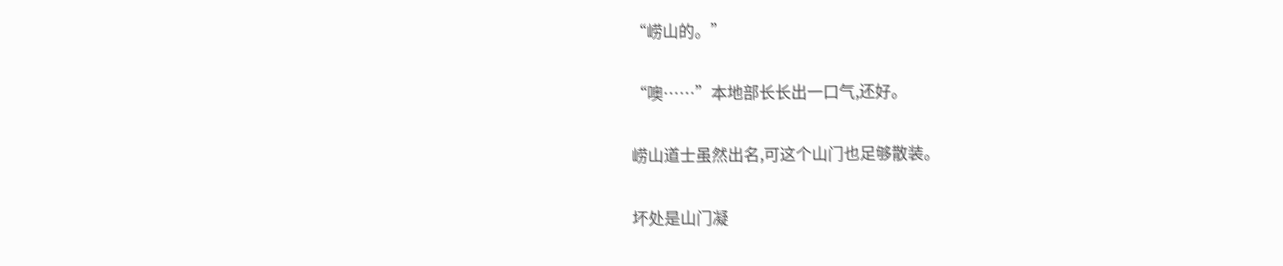“崂山的。”

“噢……”本地部长长出一口气,还好。

崂山道士虽然出名,可这个山门也足够散装。

坏处是山门凝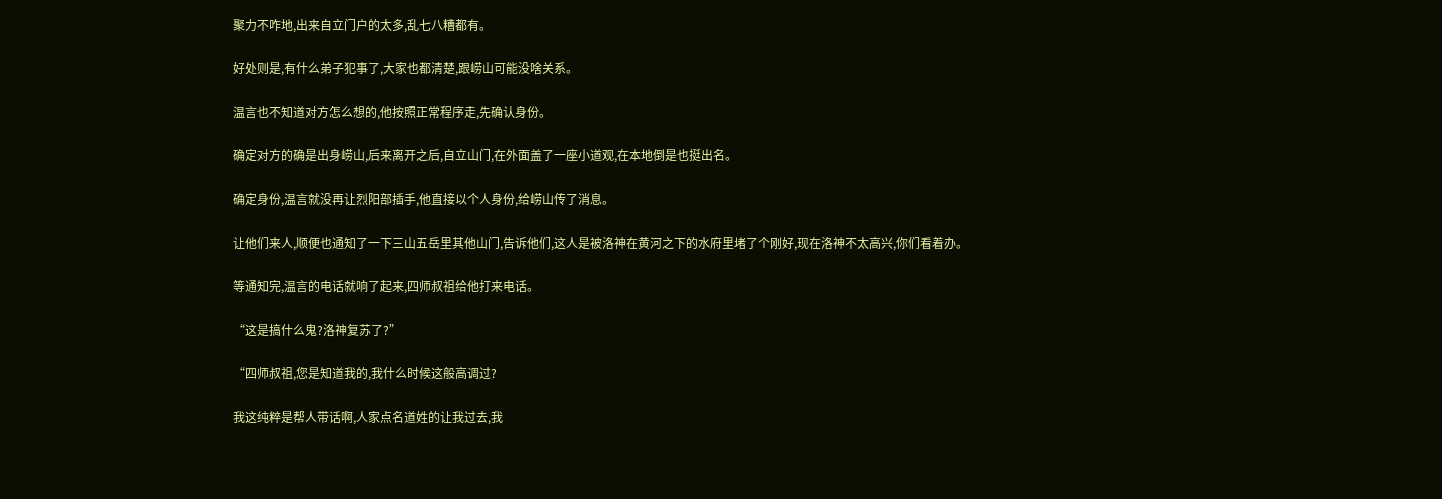聚力不咋地,出来自立门户的太多,乱七八糟都有。

好处则是,有什么弟子犯事了,大家也都清楚,跟崂山可能没啥关系。

温言也不知道对方怎么想的,他按照正常程序走,先确认身份。

确定对方的确是出身崂山,后来离开之后,自立山门,在外面盖了一座小道观,在本地倒是也挺出名。

确定身份,温言就没再让烈阳部插手,他直接以个人身份,给崂山传了消息。

让他们来人,顺便也通知了一下三山五岳里其他山门,告诉他们,这人是被洛神在黄河之下的水府里堵了个刚好,现在洛神不太高兴,你们看着办。

等通知完,温言的电话就响了起来,四师叔祖给他打来电话。

“这是搞什么鬼?洛神复苏了?”

“四师叔祖,您是知道我的,我什么时候这般高调过?

我这纯粹是帮人带话啊,人家点名道姓的让我过去,我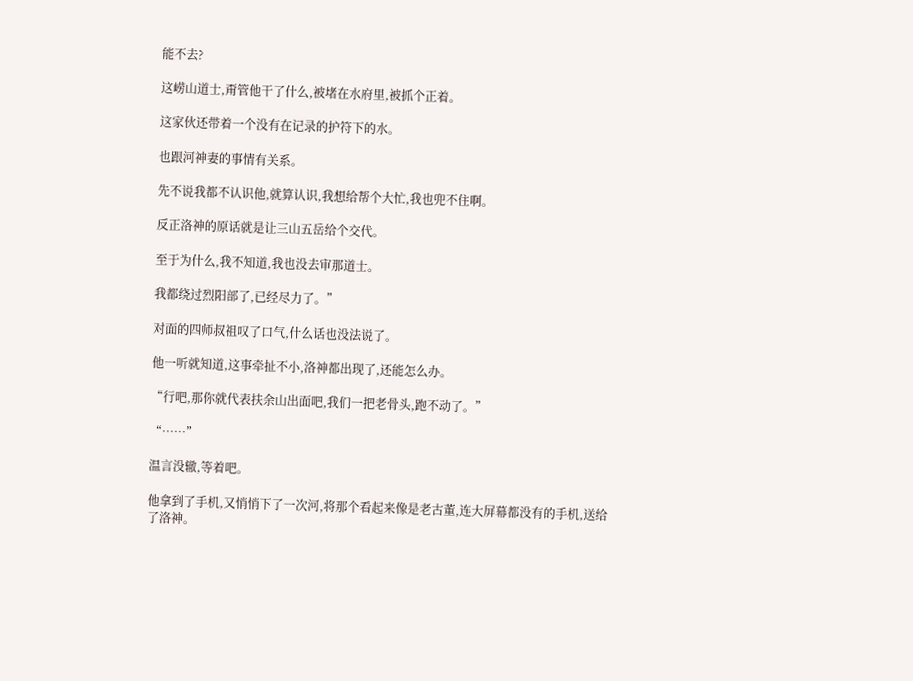能不去?

这崂山道士,甭管他干了什么,被堵在水府里,被抓个正着。

这家伙还带着一个没有在记录的护符下的水。

也跟河神妻的事情有关系。

先不说我都不认识他,就算认识,我想给帮个大忙,我也兜不住啊。

反正洛神的原话就是让三山五岳给个交代。

至于为什么,我不知道,我也没去审那道士。

我都绕过烈阳部了,已经尽力了。”

对面的四师叔祖叹了口气,什么话也没法说了。

他一听就知道,这事牵扯不小,洛神都出现了,还能怎么办。

“行吧,那你就代表扶余山出面吧,我们一把老骨头,跑不动了。”

“……”

温言没辙,等着吧。

他拿到了手机,又悄悄下了一次河,将那个看起来像是老古董,连大屏幕都没有的手机,送给了洛神。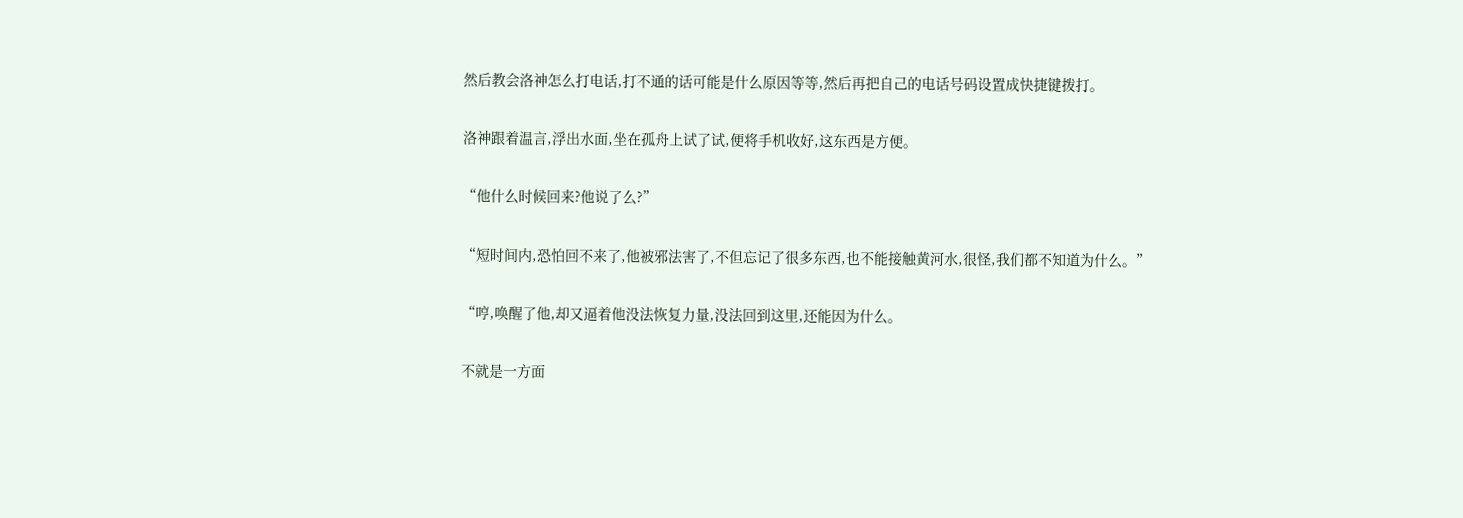然后教会洛神怎么打电话,打不通的话可能是什么原因等等,然后再把自己的电话号码设置成快捷键拨打。

洛神跟着温言,浮出水面,坐在孤舟上试了试,便将手机收好,这东西是方便。

“他什么时候回来?他说了么?”

“短时间内,恐怕回不来了,他被邪法害了,不但忘记了很多东西,也不能接触黄河水,很怪,我们都不知道为什么。”

“哼,唤醒了他,却又逼着他没法恢复力量,没法回到这里,还能因为什么。

不就是一方面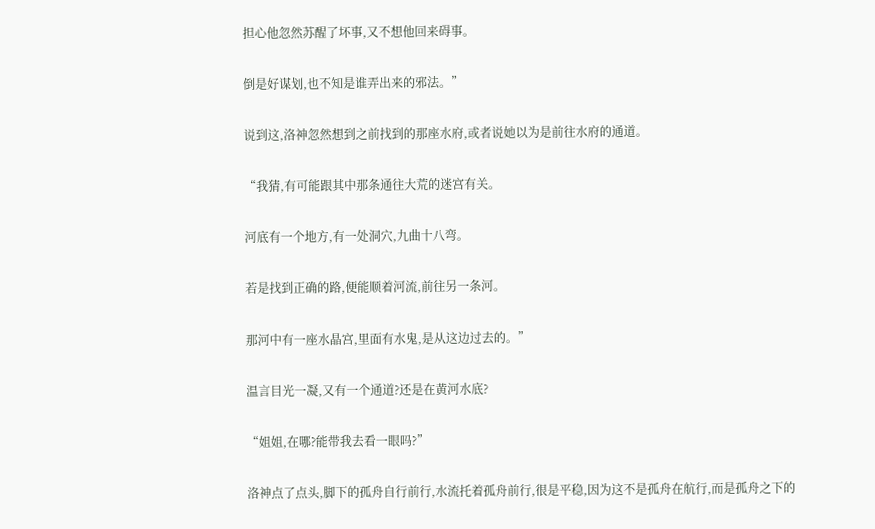担心他忽然苏醒了坏事,又不想他回来碍事。

倒是好谋划,也不知是谁弄出来的邪法。”

说到这,洛神忽然想到之前找到的那座水府,或者说她以为是前往水府的通道。

“我猜,有可能跟其中那条通往大荒的迷宫有关。

河底有一个地方,有一处洞穴,九曲十八弯。

若是找到正确的路,便能顺着河流,前往另一条河。

那河中有一座水晶宫,里面有水鬼,是从这边过去的。”

温言目光一凝,又有一个通道?还是在黄河水底?

“姐姐,在哪?能带我去看一眼吗?”

洛神点了点头,脚下的孤舟自行前行,水流托着孤舟前行,很是平稳,因为这不是孤舟在航行,而是孤舟之下的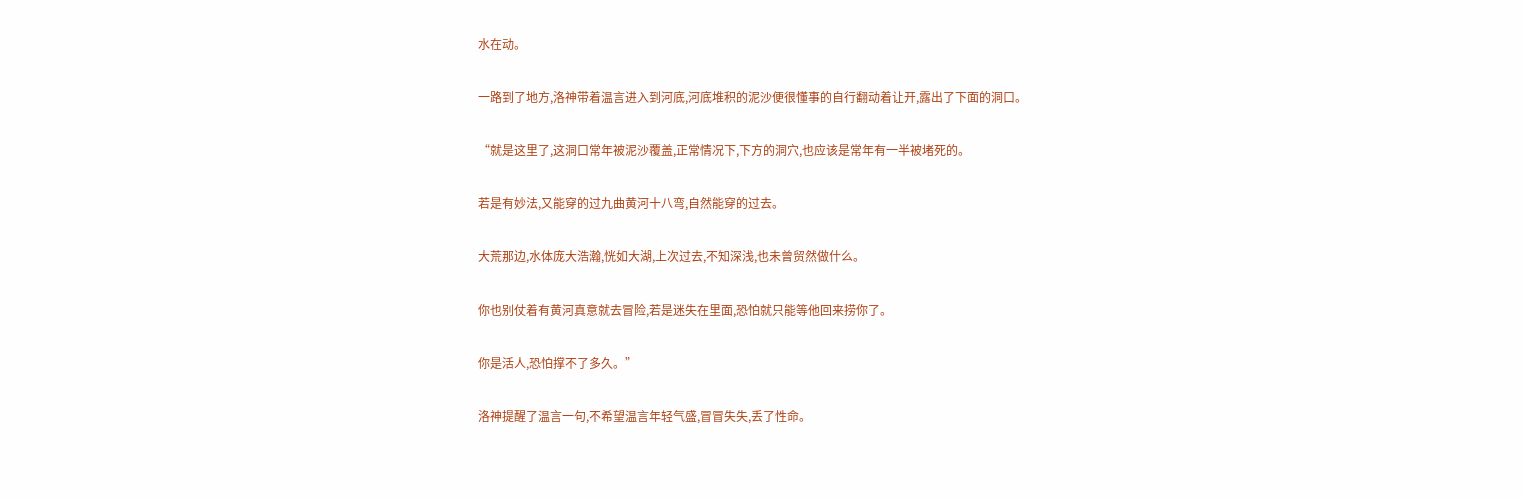水在动。

一路到了地方,洛神带着温言进入到河底,河底堆积的泥沙便很懂事的自行翻动着让开,露出了下面的洞口。

“就是这里了,这洞口常年被泥沙覆盖,正常情况下,下方的洞穴,也应该是常年有一半被堵死的。

若是有妙法,又能穿的过九曲黄河十八弯,自然能穿的过去。

大荒那边,水体庞大浩瀚,恍如大湖,上次过去,不知深浅,也未曾贸然做什么。

你也别仗着有黄河真意就去冒险,若是迷失在里面,恐怕就只能等他回来捞你了。

你是活人,恐怕撑不了多久。”

洛神提醒了温言一句,不希望温言年轻气盛,冒冒失失,丢了性命。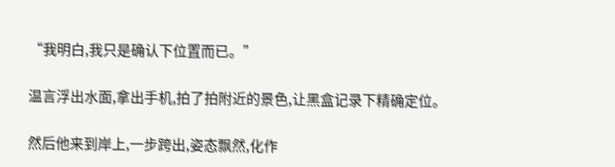“我明白,我只是确认下位置而已。”

温言浮出水面,拿出手机,拍了拍附近的景色,让黑盒记录下精确定位。

然后他来到岸上,一步跨出,姿态飘然,化作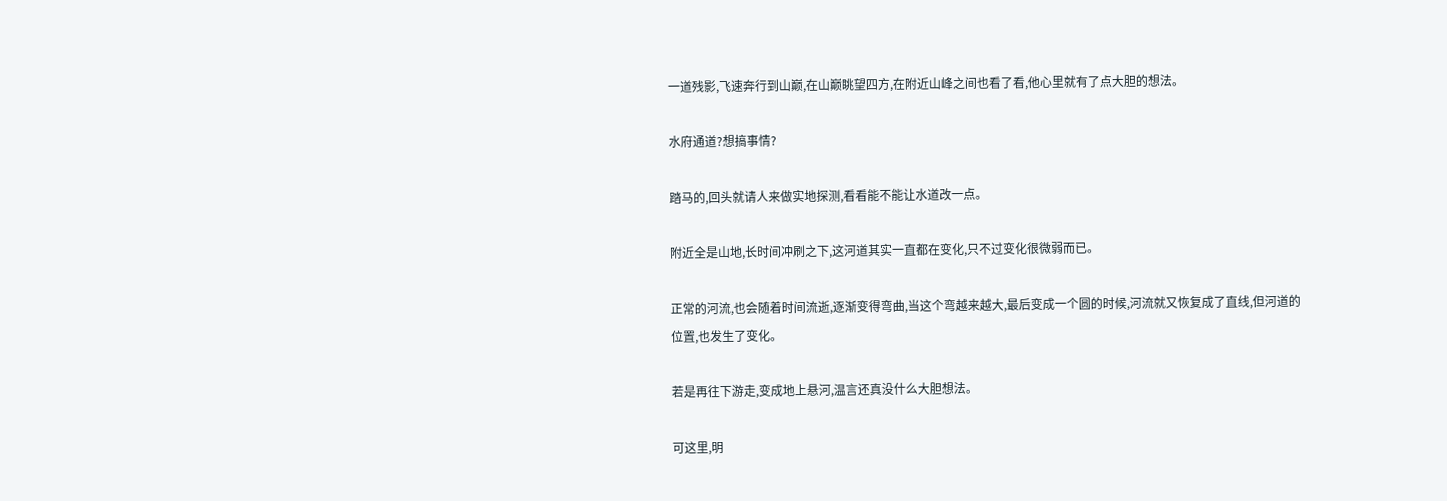一道残影,飞速奔行到山巅,在山巅眺望四方,在附近山峰之间也看了看,他心里就有了点大胆的想法。

水府通道?想搞事情?

踏马的,回头就请人来做实地探测,看看能不能让水道改一点。

附近全是山地,长时间冲刷之下,这河道其实一直都在变化,只不过变化很微弱而已。

正常的河流,也会随着时间流逝,逐渐变得弯曲,当这个弯越来越大,最后变成一个圆的时候,河流就又恢复成了直线,但河道的位置,也发生了变化。

若是再往下游走,变成地上悬河,温言还真没什么大胆想法。

可这里,明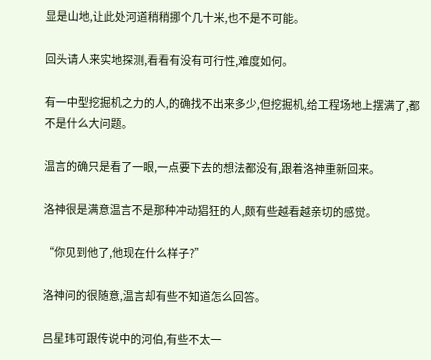显是山地,让此处河道稍稍挪个几十米,也不是不可能。

回头请人来实地探测,看看有没有可行性,难度如何。

有一中型挖掘机之力的人,的确找不出来多少,但挖掘机,给工程场地上摆满了,都不是什么大问题。

温言的确只是看了一眼,一点要下去的想法都没有,跟着洛神重新回来。

洛神很是满意温言不是那种冲动猖狂的人,颇有些越看越亲切的感觉。

“你见到他了,他现在什么样子?”

洛神问的很随意,温言却有些不知道怎么回答。

吕星玮可跟传说中的河伯,有些不太一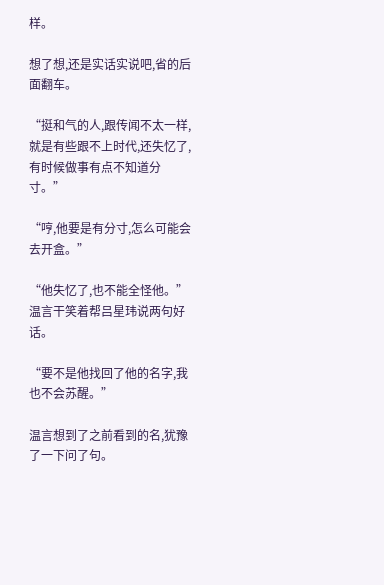样。

想了想,还是实话实说吧,省的后面翻车。

“挺和气的人,跟传闻不太一样,就是有些跟不上时代,还失忆了,有时候做事有点不知道分寸。”

“哼,他要是有分寸,怎么可能会去开盒。”

“他失忆了,也不能全怪他。”温言干笑着帮吕星玮说两句好话。

“要不是他找回了他的名字,我也不会苏醒。”

温言想到了之前看到的名,犹豫了一下问了句。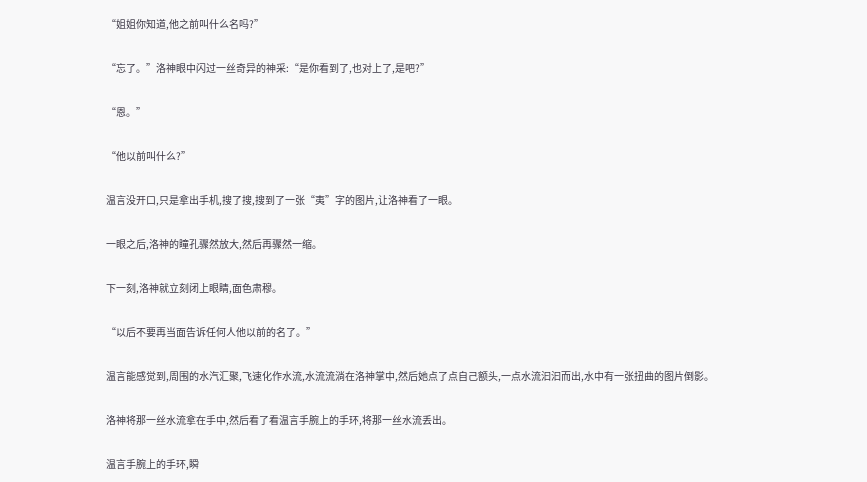“姐姐你知道,他之前叫什么名吗?”

“忘了。”洛神眼中闪过一丝奇异的神采:“是你看到了,也对上了,是吧?”

“恩。”

“他以前叫什么?”

温言没开口,只是拿出手机,搜了搜,搜到了一张“夷”字的图片,让洛神看了一眼。

一眼之后,洛神的瞳孔骤然放大,然后再骤然一缩。

下一刻,洛神就立刻闭上眼睛,面色肃穆。

“以后不要再当面告诉任何人他以前的名了。”

温言能感觉到,周围的水汽汇聚,飞速化作水流,水流流淌在洛神掌中,然后她点了点自己额头,一点水流汩汩而出,水中有一张扭曲的图片倒影。

洛神将那一丝水流拿在手中,然后看了看温言手腕上的手环,将那一丝水流丢出。

温言手腕上的手环,瞬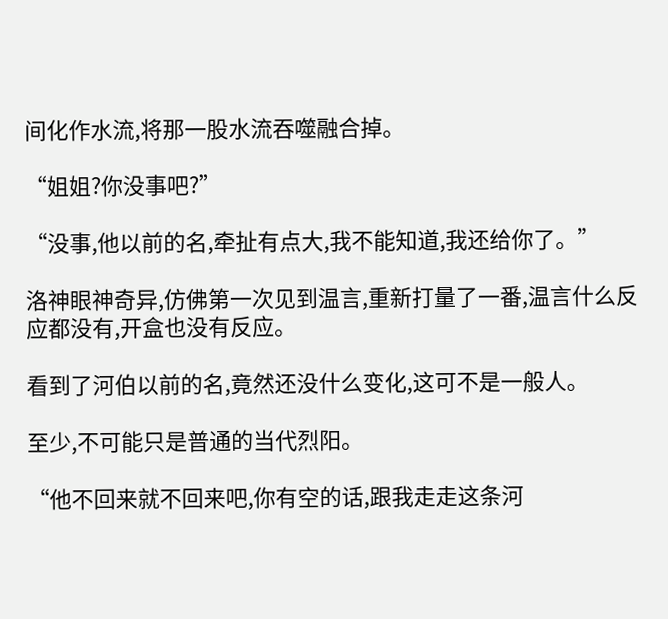间化作水流,将那一股水流吞噬融合掉。

“姐姐?你没事吧?”

“没事,他以前的名,牵扯有点大,我不能知道,我还给你了。”

洛神眼神奇异,仿佛第一次见到温言,重新打量了一番,温言什么反应都没有,开盒也没有反应。

看到了河伯以前的名,竟然还没什么变化,这可不是一般人。

至少,不可能只是普通的当代烈阳。

“他不回来就不回来吧,你有空的话,跟我走走这条河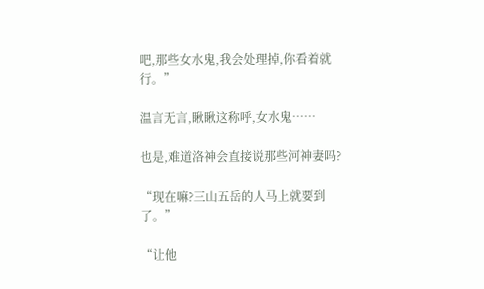吧,那些女水鬼,我会处理掉,你看着就行。”

温言无言,瞅瞅这称呼,女水鬼……

也是,难道洛神会直接说那些河神妻吗?

“现在嘛?三山五岳的人马上就要到了。”

“让他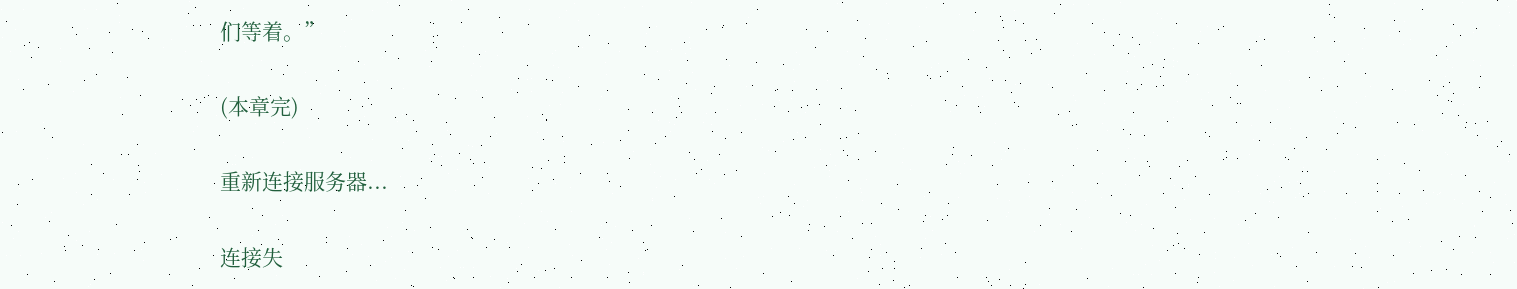们等着。”

(本章完)

重新连接服务器...

连接失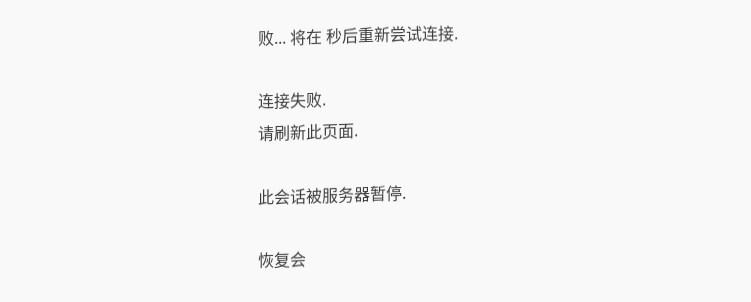败... 将在 秒后重新尝试连接.

连接失败.
请刷新此页面.

此会话被服务器暂停.

恢复会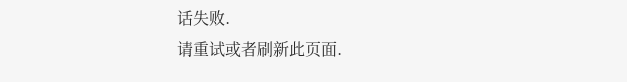话失败.
请重试或者刷新此页面.